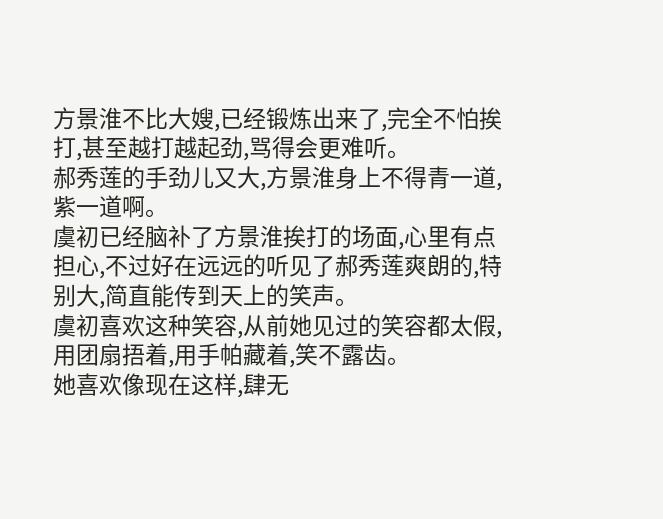方景淮不比大嫂,已经锻炼出来了,完全不怕挨打,甚至越打越起劲,骂得会更难听。
郝秀莲的手劲儿又大,方景淮身上不得青一道,紫一道啊。
虞初已经脑补了方景淮挨打的场面,心里有点担心,不过好在远远的听见了郝秀莲爽朗的,特别大,简直能传到天上的笑声。
虞初喜欢这种笑容,从前她见过的笑容都太假,用团扇捂着,用手帕藏着,笑不露齿。
她喜欢像现在这样,肆无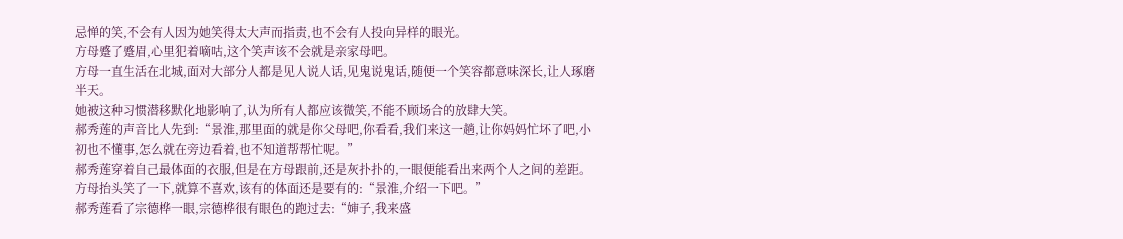忌惮的笑,不会有人因为她笑得太大声而指责,也不会有人投向异样的眼光。
方母蹙了蹙眉,心里犯着嘀咕,这个笑声该不会就是亲家母吧。
方母一直生活在北城,面对大部分人都是见人说人话,见鬼说鬼话,随便一个笑容都意味深长,让人琢磨半天。
她被这种习惯潜移默化地影响了,认为所有人都应该微笑,不能不顾场合的放肆大笑。
郝秀莲的声音比人先到:“景淮,那里面的就是你父母吧,你看看,我们来这一趟,让你妈妈忙坏了吧,小初也不懂事,怎么就在旁边看着,也不知道帮帮忙呢。”
郝秀莲穿着自己最体面的衣服,但是在方母跟前,还是灰扑扑的,一眼便能看出来两个人之间的差距。
方母抬头笑了一下,就算不喜欢,该有的体面还是要有的:“景淮,介绍一下吧。”
郝秀莲看了宗德桦一眼,宗德桦很有眼色的跑过去:“婶子,我来盛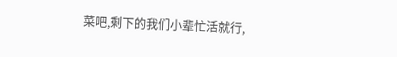菜吧,剩下的我们小辈忙活就行,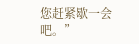您赶紧歇一会吧。”